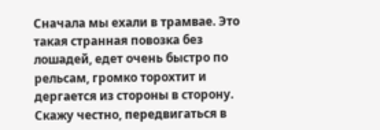Сначала мы ехали в трамвае. Это такая странная повозка без лошадей, едет очень быстро по рельсам, громко торохтит и дергается из стороны в сторону. Скажу честно, передвигаться в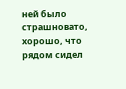ней было страшновато, хорошо, что рядом сидел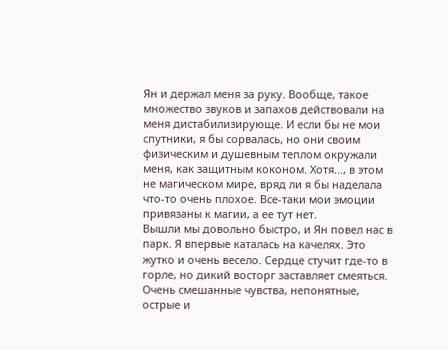Ян и держал меня за руку. Вообще, такое множество звуков и запахов действовали на меня дистабилизирующе. И если бы не мои спутники, я бы сорвалась, но они своим физическим и душевным теплом окружали меня, как защитным коконом. Хотя…, в этом не магическом мире, вряд ли я бы наделала что-то очень плохое. Все-таки мои эмоции привязаны к магии, а ее тут нет.
Вышли мы довольно быстро, и Ян повел нас в парк. Я впервые каталась на качелях. Это жутко и очень весело. Сердце стучит где-то в горле, но дикий восторг заставляет смеяться. Очень смешанные чувства, непонятные, острые и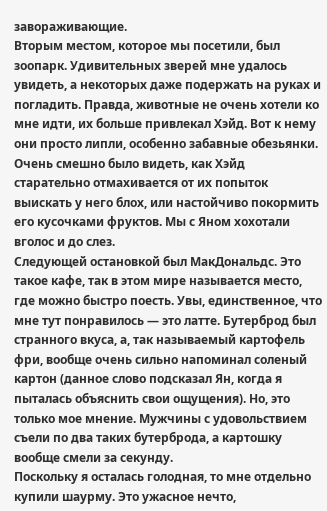завораживающие.
Вторым местом, которое мы посетили, был зоопарк. Удивительных зверей мне удалось увидеть, а некоторых даже подержать на руках и погладить. Правда, животные не очень хотели ко мне идти, их больше привлекал Хэйд. Вот к нему они просто липли, особенно забавные обезьянки. Очень смешно было видеть, как Хэйд старательно отмахивается от их попыток выискать у него блох, или настойчиво покормить его кусочками фруктов. Мы с Яном хохотали вголос и до слез.
Следующей остановкой был МакДональдс. Это такое кафе, так в этом мире называется место, где можно быстро поесть. Увы, единственное, что мне тут понравилось — это латте. Бутерброд был странного вкуса, а, так называемый картофель фри, вообще очень сильно напоминал соленый картон (данное слово подсказал Ян, когда я пыталась объяснить свои ощущения). Но, это только мое мнение. Мужчины с удовольствием съели по два таких бутерброда, а картошку вообще смели за секунду.
Поскольку я осталась голодная, то мне отдельно купили шаурму. Это ужасное нечто,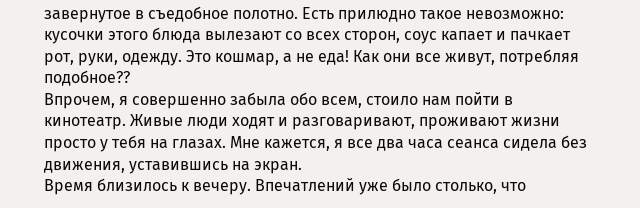завернутое в съедобное полотно. Есть прилюдно такое невозможно: кусочки этого блюда вылезают со всех сторон, соус капает и пачкает рот, руки, одежду. Это кошмар, а не еда! Как они все живут, потребляя подобное??
Впрочем, я совершенно забыла обо всем, стоило нам пойти в кинотеатр. Живые люди ходят и разговаривают, проживают жизни просто у тебя на глазах. Мне кажется, я все два часа сеанса сидела без движения, уставившись на экран.
Время близилось к вечеру. Впечатлений уже было столько, что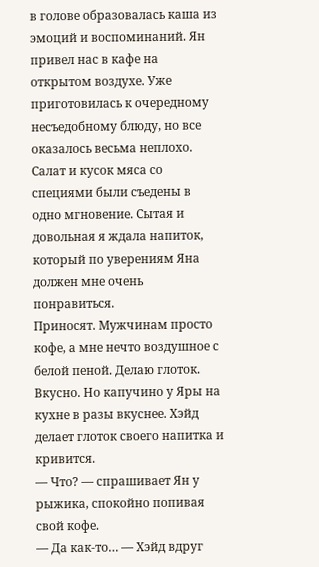в голове образовалась каша из эмоций и воспоминаний. Ян привел нас в кафе на открытом воздухе. Уже приготовилась к очередному несъедобному блюду, но все оказалось весьма неплохо. Салат и кусок мяса со специями были съедены в одно мгновение. Сытая и довольная я ждала напиток, который по уверениям Яна должен мне очень понравиться.
Приносят. Мужчинам просто кофе, а мне нечто воздушное с белой пеной. Делаю глоток. Вкусно. Но капучино у Яры на кухне в разы вкуснее. Хэйд делает глоток своего напитка и кривится.
— Что? — спрашивает Ян у рыжика, спокойно попивая свой кофе.
— Да как-то… — Хэйд вдруг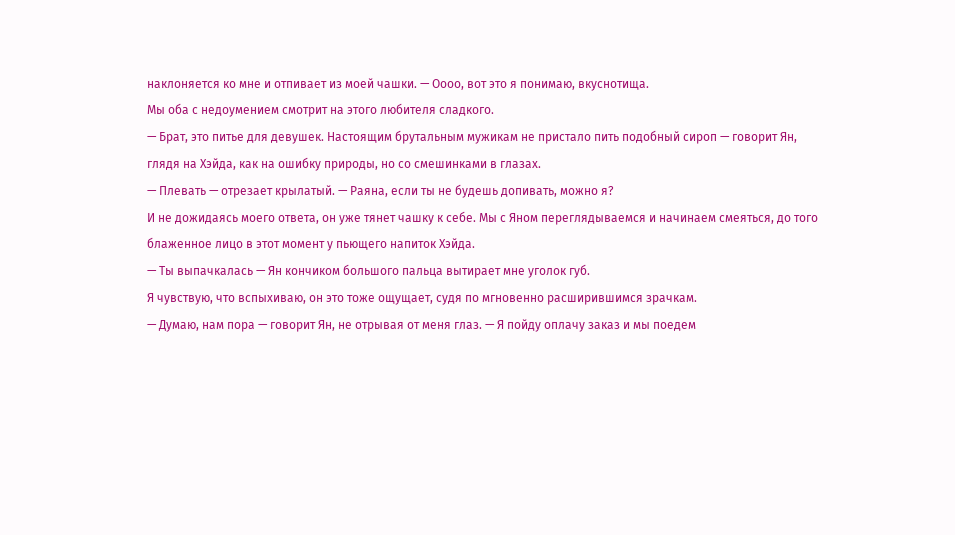наклоняется ко мне и отпивает из моей чашки. — Оооо, вот это я понимаю, вкуснотища.
Мы оба с недоумением смотрит на этого любителя сладкого.
— Брат, это питье для девушек. Настоящим брутальным мужикам не пристало пить подобный сироп — говорит Ян, глядя на Хэйда, как на ошибку природы, но со смешинками в глазах.
— Плевать — отрезает крылатый. — Раяна, если ты не будешь допивать, можно я?
И не дожидаясь моего ответа, он уже тянет чашку к себе. Мы с Яном переглядываемся и начинаем смеяться, до того блаженное лицо в этот момент у пьющего напиток Хэйда.
— Ты выпачкалась — Ян кончиком большого пальца вытирает мне уголок губ.
Я чувствую, что вспыхиваю, он это тоже ощущает, судя по мгновенно расширившимся зрачкам.
— Думаю, нам пора — говорит Ян, не отрывая от меня глаз. — Я пойду оплачу заказ и мы поедем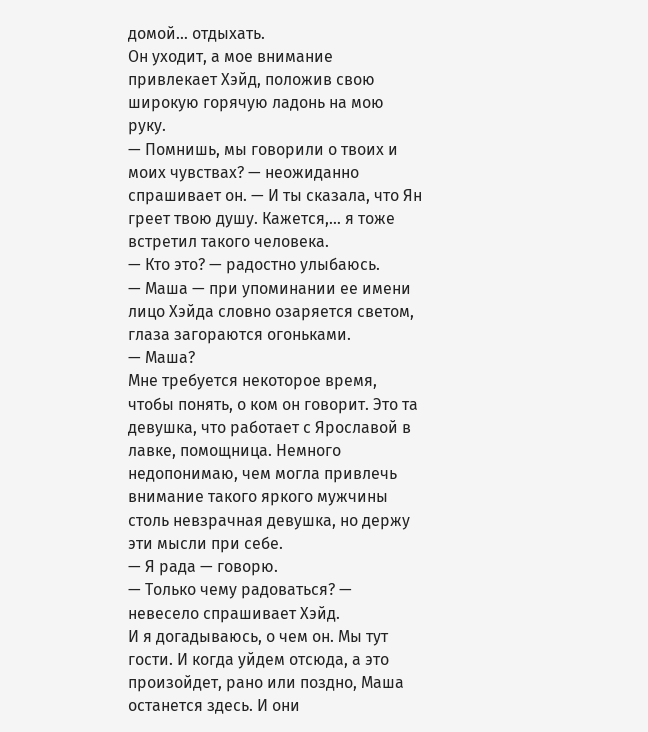домой… отдыхать.
Он уходит, а мое внимание привлекает Хэйд, положив свою широкую горячую ладонь на мою руку.
— Помнишь, мы говорили о твоих и моих чувствах? — неожиданно спрашивает он. — И ты сказала, что Ян греет твою душу. Кажется,… я тоже встретил такого человека.
— Кто это? — радостно улыбаюсь.
— Маша — при упоминании ее имени лицо Хэйда словно озаряется светом, глаза загораются огоньками.
— Маша?
Мне требуется некоторое время, чтобы понять, о ком он говорит. Это та девушка, что работает с Ярославой в лавке, помощница. Немного недопонимаю, чем могла привлечь внимание такого яркого мужчины столь невзрачная девушка, но держу эти мысли при себе.
— Я рада — говорю.
— Только чему радоваться? — невесело спрашивает Хэйд.
И я догадываюсь, о чем он. Мы тут гости. И когда уйдем отсюда, а это произойдет, рано или поздно, Маша останется здесь. И они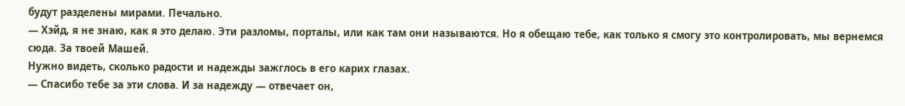будут разделены мирами. Печально.
— Хэйд, я не знаю, как я это делаю. Эти разломы, порталы, или как там они называются. Но я обещаю тебе, как только я смогу это контролировать, мы вернемся сюда. За твоей Машей.
Нужно видеть, сколько радости и надежды зажглось в его карих глазах.
— Спасибо тебе за эти слова. И за надежду — отвечает он,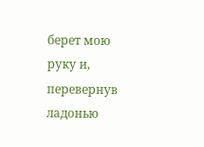берет мою руку и, перевернув ладонью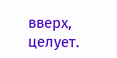вверх, целует.